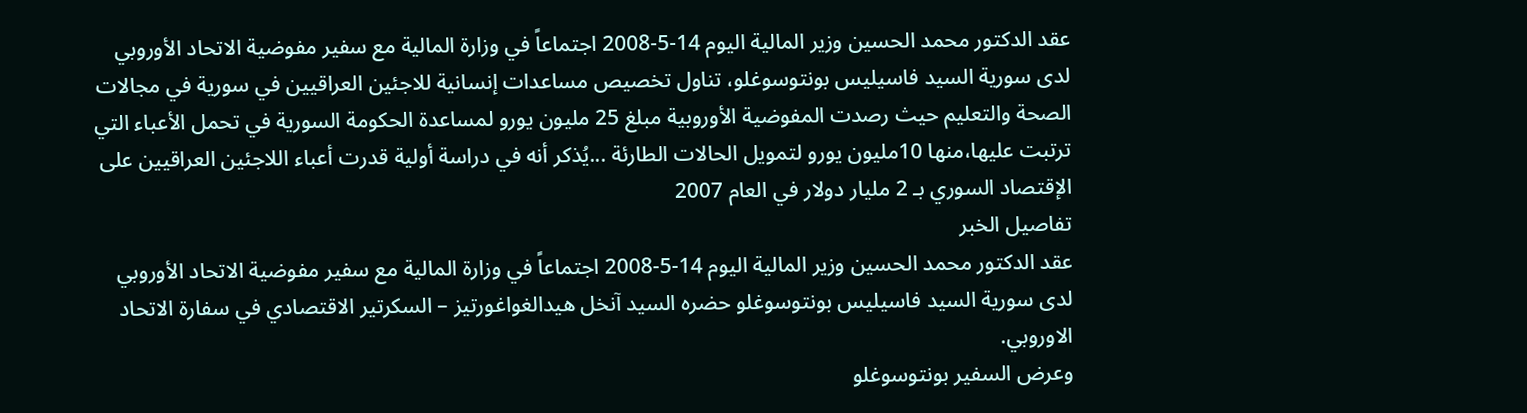عقد الدكتور محمد الحسين وزير المالية اليوم 14-5-2008 اجتماعاً في وزارة المالية مع سفير مفوضية الاتحاد الأوروبي لدى سورية السيد فاسيليس بونتوسوغلو، تناول تخصيص مساعدات إنسانية للاجئين العراقيين في سورية في مجالات الصحة والتعليم حيث رصدت المفوضية الأوروبية مبلغ 25 مليون يورو لمساعدة الحكومة السورية في تحمل الأعباء التي ترتبت عليها،منها 10مليون يورو لتمويل الحالات الطارئة ...يُذكر أنه في دراسة أولية قدرت أعباء اللاجئين العراقيين على الإقتصاد السوري بـ 2 مليار دولار في العام 2007
تفاصيل الخبر
عقد الدكتور محمد الحسين وزير المالية اليوم 14-5-2008 اجتماعاً في وزارة المالية مع سفير مفوضية الاتحاد الأوروبي لدى سورية السيد فاسيليس بونتوسوغلو حضره السيد آنخل هيدالغواغورتيز – السكرتير الاقتصادي في سفارة الاتحاد الاوروبي.
وعرض السفير بونتوسوغلو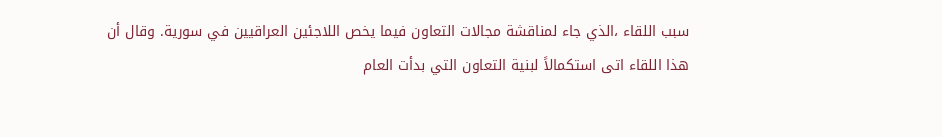سبب اللقاء ،الذي جاء لمناقشة مجالات التعاون فيما يخص اللاجئين العراقيين في سورية. وقال أن هذا اللقاء اتى استكمالاً لبنية التعاون التي بدأت العام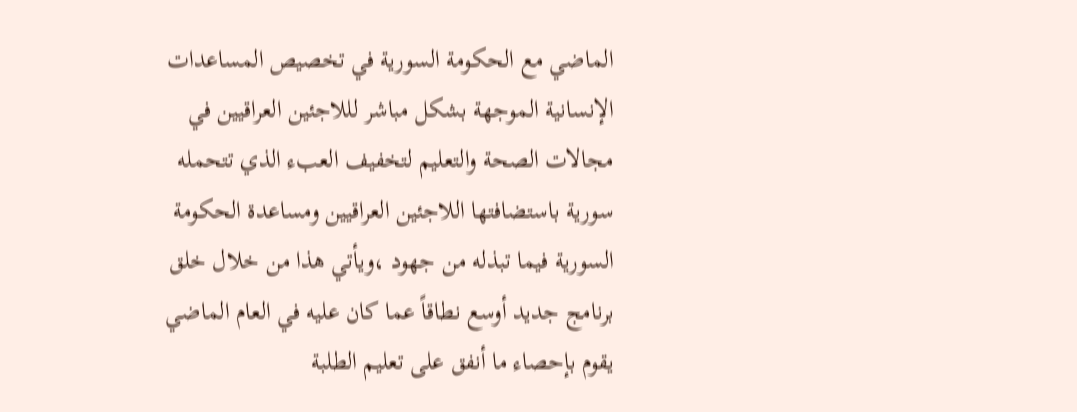الماضي مع الحكومة السورية في تخصيص المساعدات الإنسانية الموجهة بشكل مباشر لللاجئين العراقيين في مجالات الصحة والتعليم لتخفيف العبء الذي تتحمله سورية باستضافتها اللاجئين العراقيين ومساعدة الحكومة السورية فيما تبذله من جهود ،ويأتي هذا من خلال خلق برنامج جديد أوسع نطاقاً عما كان عليه في العام الماضي يقوم بإحصاء ما أنفق على تعليم الطلبة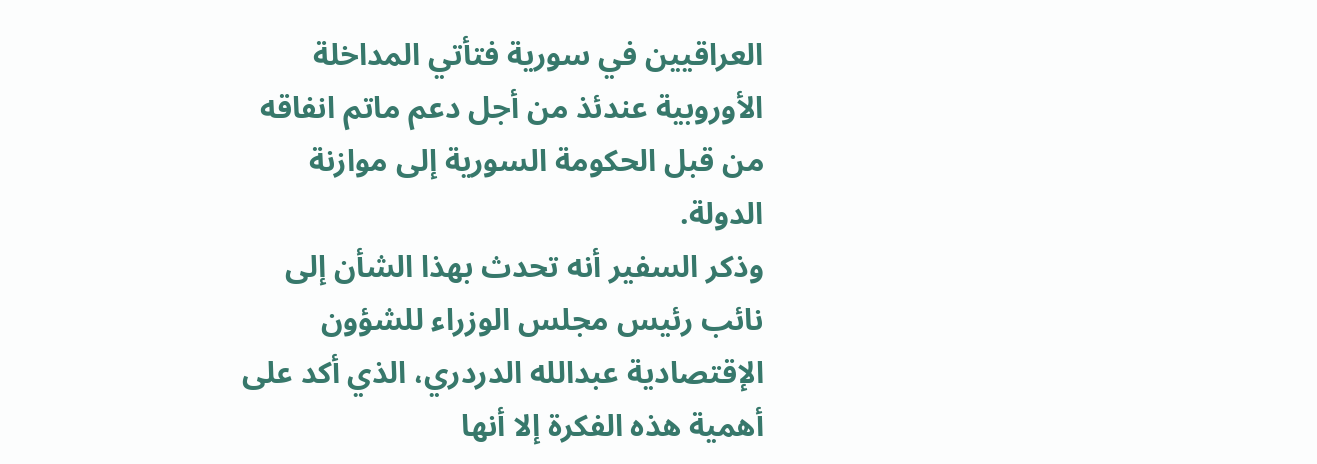العراقيين في سورية فتأتي المداخلة الأوروبية عندئذ من أجل دعم ماتم انفاقه من قبل الحكومة السورية إلى موازنة الدولة.
وذكر السفير أنه تحدث بهذا الشأن إلى نائب رئيس مجلس الوزراء للشؤون الإقتصادية عبدالله الدردري، الذي أكد على أهمية هذه الفكرة إلا أنها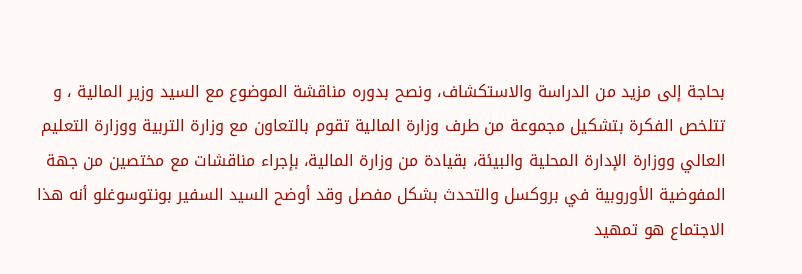بحاجة إلى مزيد من الدراسة والاستكشاف، ونصح بدوره مناقشة الموضوع مع السيد وزير المالية ، و تتلخص الفكرة بتشكيل مجموعة من طرف وزارة المالية تقوم بالتعاون مع وزارة التربية ووزارة التعليم العالي ووزارة الإدارة المحلية والبيئة، بقيادة من وزارة المالية، بإجراء مناقشات مع مختصين من جهة المفوضية الأوروبية في بروكسل والتحدث بشكل مفصل وقد أوضح السيد السفير بونتوسوغلو أنه هذا الاجتماع هو تمهيد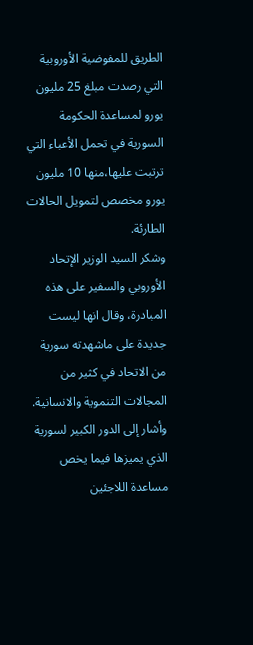الطريق للمفوضية الأوروبية التي رصدت مبلغ 25 مليون يورو لمساعدة الحكومة السورية في تحمل الأعباء التي ترتبت عليها،منها 10 مليون يورو مخصص لتمويل الحالات الطارئة.
وشكر السيد الوزير الإتحاد الأوروبي والسفير على هذه المبادرة، وقال انها ليست جديدة على ماشهدته سورية من الاتحاد في كثير من المجالات التنموية والانسانية. وأشار إلى الدور الكبير لسورية الذي يميزها فيما يخص مساعدة اللاجئين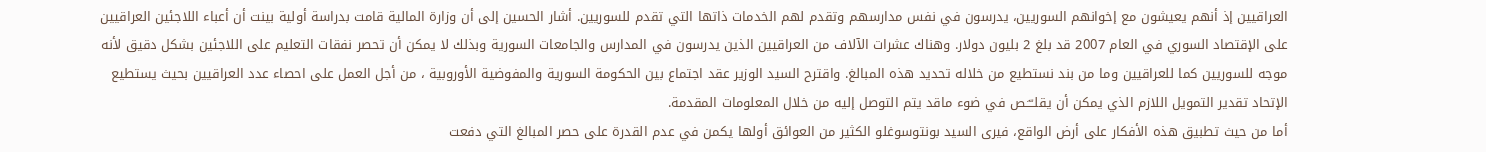العراقيين إذ أنهم يعيشون مع إخوانهم السوريين، يدرسون في نفس مدارسهم وتقدم لهم الخدمات ذاتها التي تقدم للسوريين. أشار الحسين إلى أن وزارة المالية قامت بدراسة أولية بينت أن أعباء اللاجئين العراقيين على الإقتصاد السوري في العام 2007 قد بلغ 2 بليون دولار. وهناك عشرات الآلاف من العراقيين الذين يدرسون في المدارس والجامعات السورية وبذلك لا يمكن أن تحصر نفقات التعليم على اللاجئين بشكل دقيق لأنه موجه للسوريين كما للعراقيين وما من بند نستطيع من خلاله تحديد هذه المبالغ. واقترح السيد الوزير عقد اجتماع بين الحكومة السورية والمفوضية الأوروبية ، من أجل العمل على احصاء عدد العراقيين بحيث يستطيع الإتحاد تقدير التمويل اللازم الذي يمكن أن يقلــّـَـص في ضوء ماقد يتم التوصل إليه من خلال المعلومات المقدمة.
أما من حيث تطبيق هذه الأفكار على أرض الواقع، فيرى السيد بونتوسوغلو الكثير من العوائق أولها يكمن في عدم القدرة على حصر المبالغ التي دفعت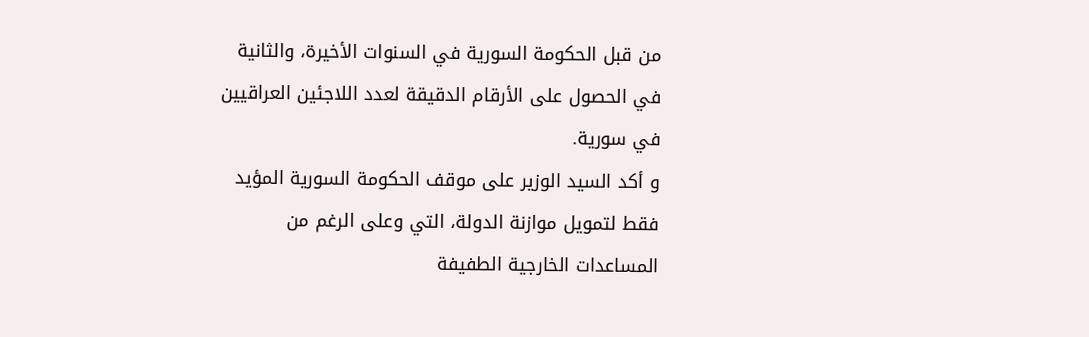من قبل الحكومة السورية في السنوات الأخيرة، والثانية في الحصول على الأرقام الدقيقة لعدد اللاجئين العراقيين في سورية.
و أكد السيد الوزير على موقف الحكومة السورية المؤيد فقط لتمويل موازنة الدولة، التي وعلى الرغم من المساعدات الخارجية الطفيفة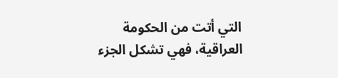التي أتت من الحكومة العراقية، فهي تشكل الجزء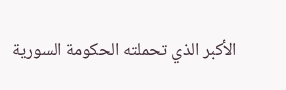الأكبر الذي تحملته الحكومة السورية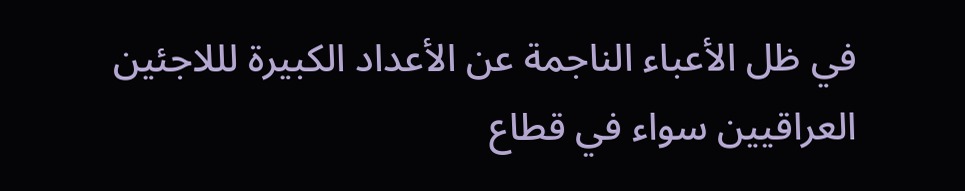في ظل الأعباء الناجمة عن الأعداد الكبيرة لللاجئين العراقيين سواء في قطاع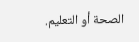الصحة أو التعليم.